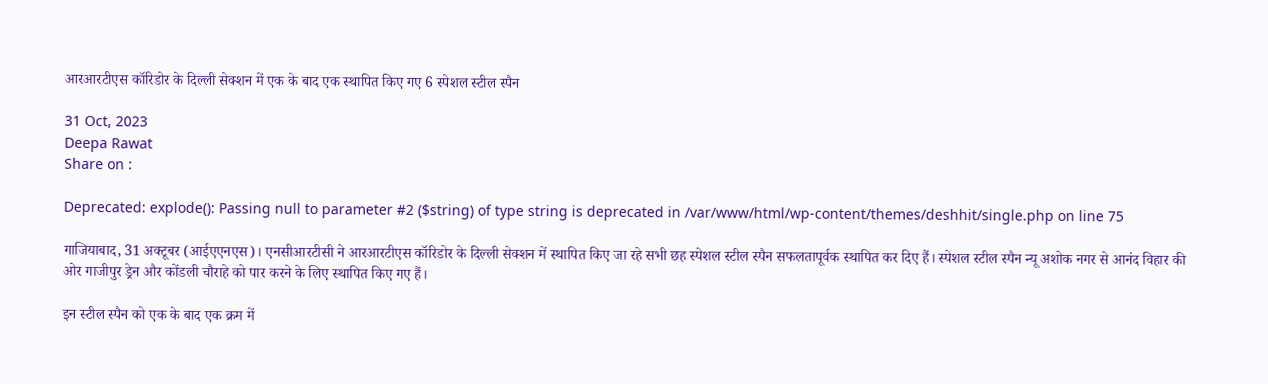आरआरटीएस कॉरिडोर के दिल्ली सेक्शन में एक के बाद एक स्थापित किए गए 6 स्पेशल स्टील स्पैन

31 Oct, 2023
Deepa Rawat
Share on :

Deprecated: explode(): Passing null to parameter #2 ($string) of type string is deprecated in /var/www/html/wp-content/themes/deshhit/single.php on line 75

गाजियाबाद, 31 अक्टूबर (आईएएनएस)। एनसीआरटीसी ने आरआरटीएस कॉरिडोर के दिल्ली सेक्शन में स्थापित किए जा रहे सभी छह स्पेशल स्टील स्पैन सफलतापूर्वक स्थापित कर दिए हैं। स्पेशल स्टील स्पैन न्यू अशोक नगर से आनंद विहार की ओर गाजीपुर ड्रेन और कोंडली चौराहे को पार करने के लिए स्थापित किए गए हैं।

इन स्टील स्पैन को एक के बाद एक क्रम में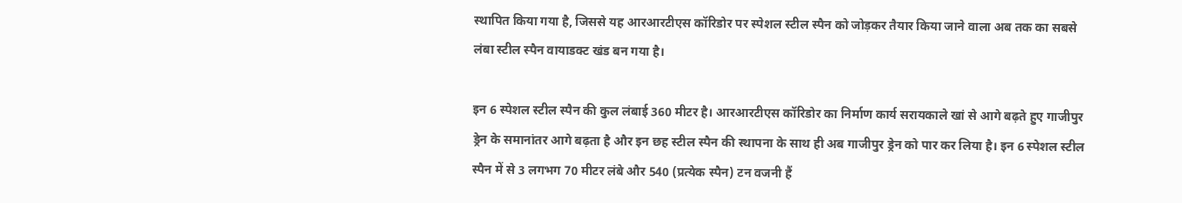स्थापित किया गया है, जिससे यह आरआरटीएस कॉरिडोर पर स्पेशल स्टील स्पैन को जोड़कर तैयार किया जाने वाला अब तक का सबसे लंबा स्टील स्पैन वायाडक्ट खंड बन गया है।

इन 6 स्पेशल स्टील स्पैन की कुल लंबाई 360 मीटर है। आरआरटीएस कॉरिडोर का निर्माण कार्य सरायकाले खां से आगे बढ़ते हुए गाजीपुर ड्रेन के समानांतर आगे बढ़ता है और इन छह स्टील स्पैन की स्थापना के साथ ही अब गाजीपुर ड्रेन को पार कर लिया है। इन 6 स्पेशल स्टील स्पैन में से 3 लगभग 70 मीटर लंबे और 540 (प्रत्येक स्पैन) टन वजनी हैं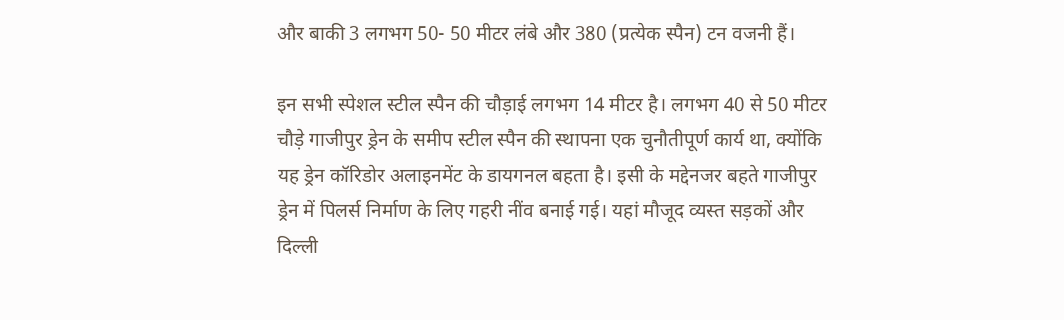और बाकी 3 लगभग 50- 50 मीटर लंबे और 380 (प्रत्येक स्पैन) टन वजनी हैं।

इन सभी स्पेशल स्टील स्पैन की चौड़ाई लगभग 14 मीटर है। लगभग 40 से 50 मीटर चौड़े गाजीपुर ड्रेन के समीप स्टील स्पैन की स्थापना एक चुनौतीपूर्ण कार्य था, क्योंकि यह ड्रेन कॉरिडोर अलाइनमेंट के डायगनल बहता है। इसी के मद्देनजर बहते गाजीपुर ड्रेन में पिलर्स निर्माण के लिए गहरी नींव बनाई गई। यहां मौजूद व्यस्त सड़कों और दिल्ली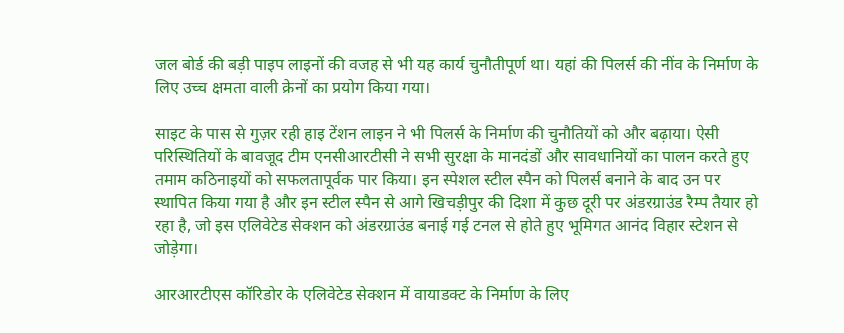जल बोर्ड की बड़ी पाइप लाइनों की वजह से भी यह कार्य चुनौतीपूर्ण था। यहां की पिलर्स की नींव के निर्माण के लिए उच्च क्षमता वाली क्रेनों का प्रयोग किया गया।

साइट के पास से गुज़र रही हाइ टेंशन लाइन ने भी पिलर्स के निर्माण की चुनौतियों को और बढ़ाया। ऐसी परिस्थितियों के बावजूद टीम एनसीआरटीसी ने सभी सुरक्षा के मानदंडों और सावधानियों का पालन करते हुए तमाम कठिनाइयों को सफलतापूर्वक पार किया। इन स्पेशल स्टील स्पैन को पिलर्स बनाने के बाद उन पर स्थापित किया गया है और इन स्टील स्पैन से आगे खिचड़ीपुर की दिशा में कुछ दूरी पर अंडरग्राउंड रैम्प तैयार हो रहा है, जो इस एलिवेटेड सेक्शन को अंडरग्राउंड बनाई गई टनल से होते हुए भूमिगत आनंद विहार स्टेशन से जोड़ेगा।

आरआरटीएस कॉरिडोर के एलिवेटेड सेक्शन में वायाडक्ट के निर्माण के लिए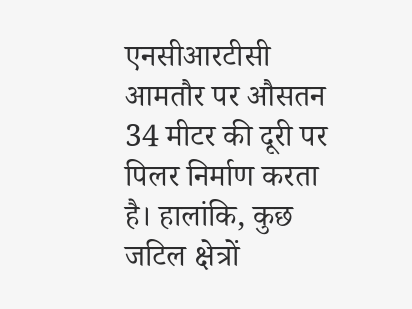एनसीआरटीसी आमतौर पर औसतन 34 मीटर की दूरी पर पिलर निर्माण करता है। हालांकि, कुछ जटिल क्षेत्रों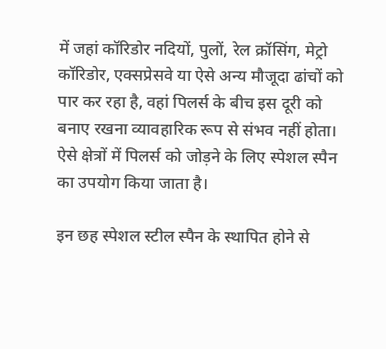में जहां कॉरिडोर नदियों, पुलों, रेल क्रॉसिंग, मेट्रो कॉरिडोर, एक्सप्रेसवे या ऐसे अन्य मौजूदा ढांचों को पार कर रहा है, वहां पिलर्स के बीच इस दूरी को बनाए रखना व्यावहारिक रूप से संभव नहीं होता। ऐसे क्षेत्रों में पिलर्स को जोड़ने के लिए स्पेशल स्पैन का उपयोग किया जाता है।

इन छह स्पेशल स्टील स्पैन के स्थापित होने से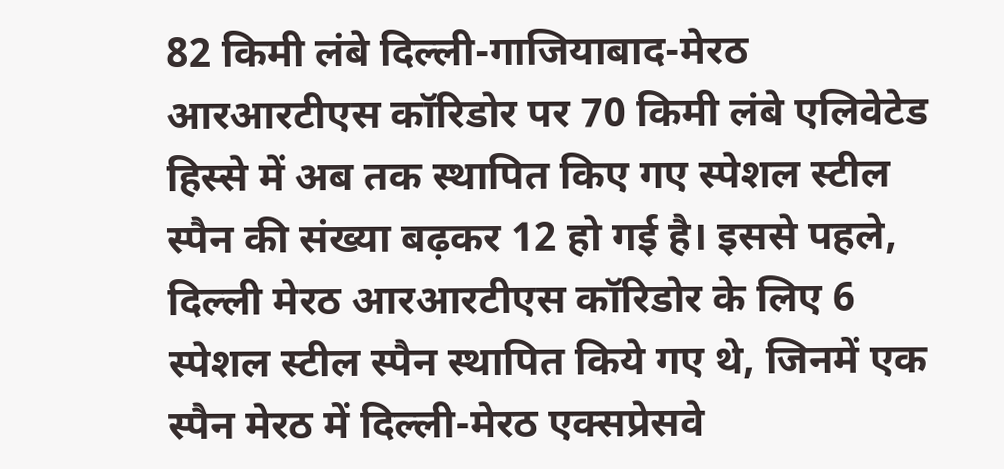82 किमी लंबे दिल्ली-गाजियाबाद-मेरठ आरआरटीएस कॉरिडोर पर 70 किमी लंबे एलिवेटेड हिस्से में अब तक स्थापित किए गए स्पेशल स्टील स्पैन की संख्या बढ़कर 12 हो गई है। इससे पहले, दिल्ली मेरठ आरआरटीएस कॉरिडोर के लिए 6 स्पेशल स्टील स्पैन स्थापित किये गए थे, जिनमें एक स्पैन मेरठ में दिल्ली-मेरठ एक्सप्रेसवे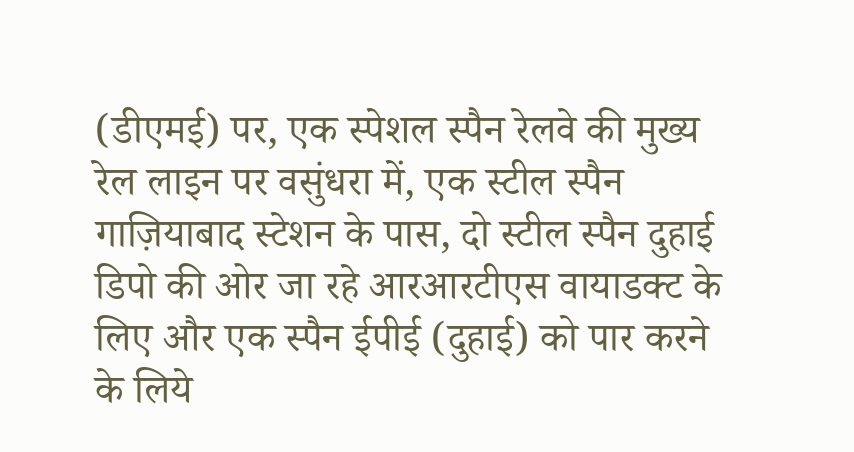(डीएमई) पर, एक स्पेशल स्पैन रेलवे की मुख्य रेल लाइन पर वसुंधरा में, एक स्टील स्पैन गाज़ियाबाद स्टेशन के पास, दो स्टील स्पैन दुहाई डिपो की ओर जा रहे आरआरटीएस वायाडक्ट के लिए और एक स्पैन ईपीई (दुहाई) को पार करने के लिये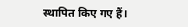स्थापित किए गए हैं।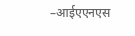–आईएएनएस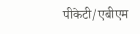पीकेटी/एबीएम